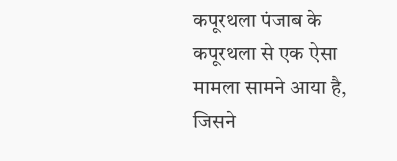कपूरथला पंजाब के कपूरथला से एक ऐसा मामला सामने आया है, जिसने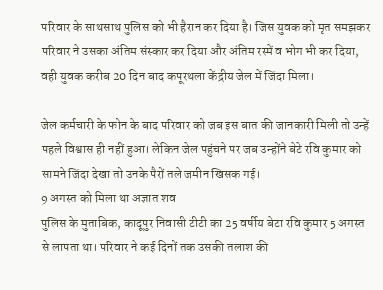परिवार के साथसाथ पुलिस को भी हैरान कर दिया है। जिस युवक को मृत समझकर परिवार ने उसका अंतिम संस्कार कर दिया और अंतिम रस्में व भोग भी कर दिया, वही युवक करीब 20 दिन बाद कपूरथला केंद्रीय जेल में जिंदा मिला।

जेल कर्मचारी के फोन के बाद परिवार को जब इस बात की जानकारी मिली तो उन्हें पहले विश्वास ही नहीं हुआ। लेकिन जेल पहुंचने पर जब उन्होंने बेटे रवि कुमार को सामने जिंदा देखा तो उनके पैरों तले जमीन खिसक गई।
9 अगस्त को मिला था अज्ञात शव
पुलिस के मुताबिक, कादूपुर निवासी टीटी का 25 वर्षीय बेटा रवि कुमार 5 अगस्त से लापता था। परिवार ने कई दिनों तक उसकी तलाश की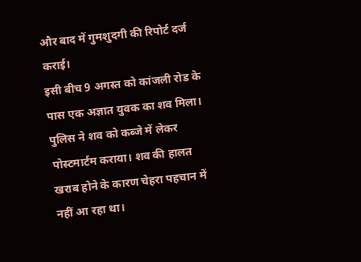और बाद में गुमशुदगी की रिपोर्ट दर्ज कराई।
इसी बीच 9 अगस्त को कांजली रोड के पास एक अज्ञात युवक का शव मिला। पुलिस ने शव को कब्जे में लेकर पोस्टमार्टम कराया। शव की हालत खराब होने के कारण चेहरा पहचान में नहीं आ रहा था।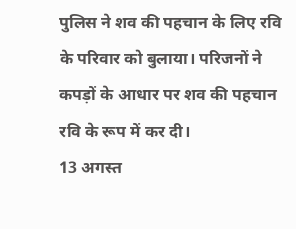पुलिस ने शव की पहचान के लिए रवि के परिवार को बुलाया। परिजनों ने कपड़ों के आधार पर शव की पहचान रवि के रूप में कर दी।
13 अगस्त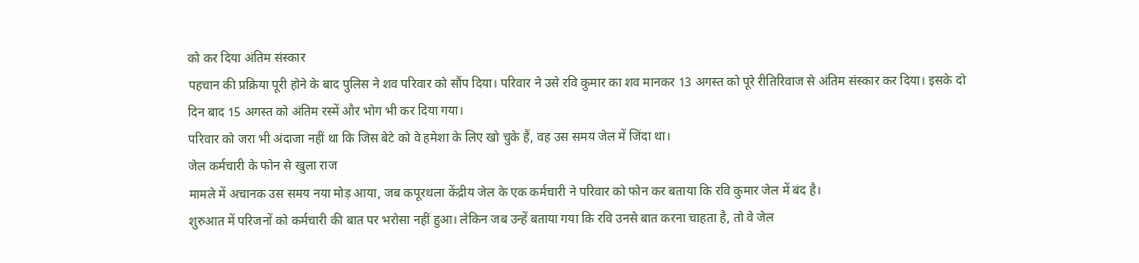को कर दिया अंतिम संस्कार
पहचान की प्रक्रिया पूरी होने के बाद पुलिस ने शव परिवार को सौंप दिया। परिवार ने उसे रवि कुमार का शव मानकर 13 अगस्त को पूरे रीतिरिवाज से अंतिम संस्कार कर दिया। इसके दो दिन बाद 15 अगस्त को अंतिम रस्में और भोग भी कर दिया गया।
परिवार को जरा भी अंदाजा नहीं था कि जिस बेटे को वे हमेशा के लिए खो चुके हैं, वह उस समय जेल में जिंदा था।
जेल कर्मचारी के फोन से खुला राज
मामले में अचानक उस समय नया मोड़ आया, जब कपूरथला केंद्रीय जेल के एक कर्मचारी ने परिवार को फोन कर बताया कि रवि कुमार जेल में बंद है।
शुरुआत में परिजनों को कर्मचारी की बात पर भरोसा नहीं हुआ। लेकिन जब उन्हें बताया गया कि रवि उनसे बात करना चाहता है, तो वे जेल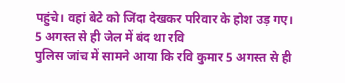पहुंचे। वहां बेटे को जिंदा देखकर परिवार के होश उड़ गए।
5 अगस्त से ही जेल में बंद था रवि
पुलिस जांच में सामने आया कि रवि कुमार 5 अगस्त से ही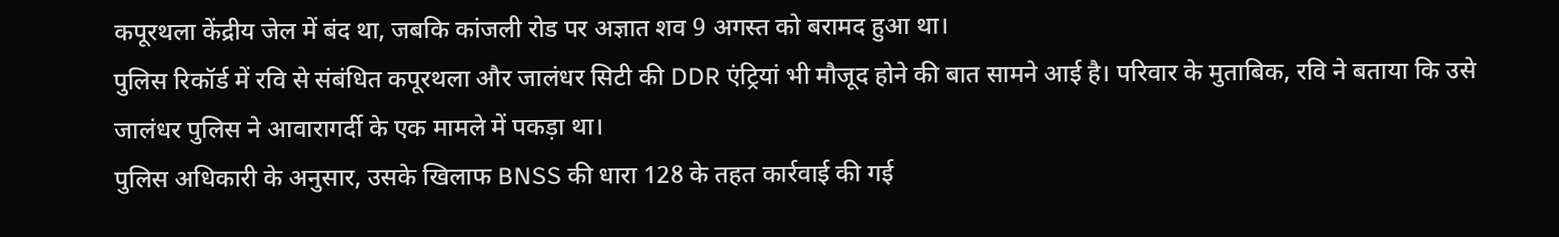कपूरथला केंद्रीय जेल में बंद था, जबकि कांजली रोड पर अज्ञात शव 9 अगस्त को बरामद हुआ था।
पुलिस रिकॉर्ड में रवि से संबंधित कपूरथला और जालंधर सिटी की DDR एंट्रियां भी मौजूद होने की बात सामने आई है। परिवार के मुताबिक, रवि ने बताया कि उसे जालंधर पुलिस ने आवारागर्दी के एक मामले में पकड़ा था।
पुलिस अधिकारी के अनुसार, उसके खिलाफ BNSS की धारा 128 के तहत कार्रवाई की गई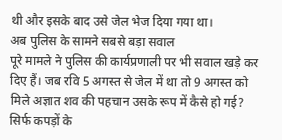थी और इसके बाद उसे जेल भेज दिया गया था।
अब पुलिस के सामने सबसे बड़ा सवाल
पूरे मामले ने पुलिस की कार्यप्रणाली पर भी सवाल खड़े कर दिए हैं। जब रवि 5 अगस्त से जेल में था तो 9 अगस्त को मिले अज्ञात शव की पहचान उसके रूप में कैसे हो गई? सिर्फ कपड़ों के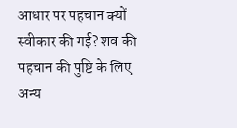आधार पर पहचान क्यों स्वीकार की गई? शव की पहचान की पुष्टि के लिए अन्य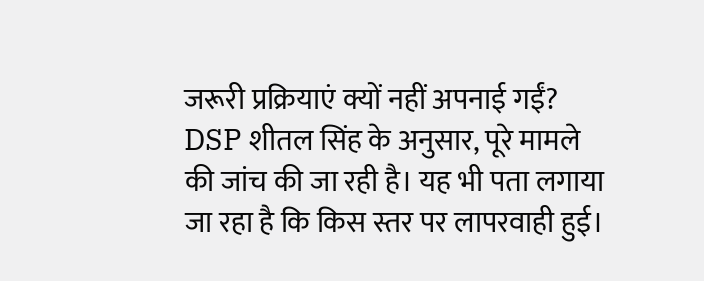जरूरी प्रक्रियाएं क्यों नहीं अपनाई गईं?
DSP शीतल सिंह के अनुसार, पूरे मामले की जांच की जा रही है। यह भी पता लगाया जा रहा है कि किस स्तर पर लापरवाही हुई।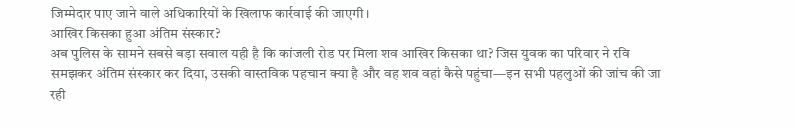जिम्मेदार पाए जाने वाले अधिकारियों के खिलाफ कार्रवाई की जाएगी।
आखिर किसका हुआ अंतिम संस्कार?
अब पुलिस के सामने सबसे बड़ा सवाल यही है कि कांजली रोड पर मिला शव आखिर किसका था? जिस युवक का परिवार ने रवि समझकर अंतिम संस्कार कर दिया, उसकी वास्तविक पहचान क्या है और वह शव वहां कैसे पहुंचा—इन सभी पहलुओं की जांच की जा रही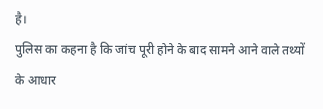है।
पुलिस का कहना है कि जांच पूरी होने के बाद सामने आने वाले तथ्यों के आधार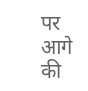पर आगे की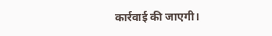कार्रवाई की जाएगी।